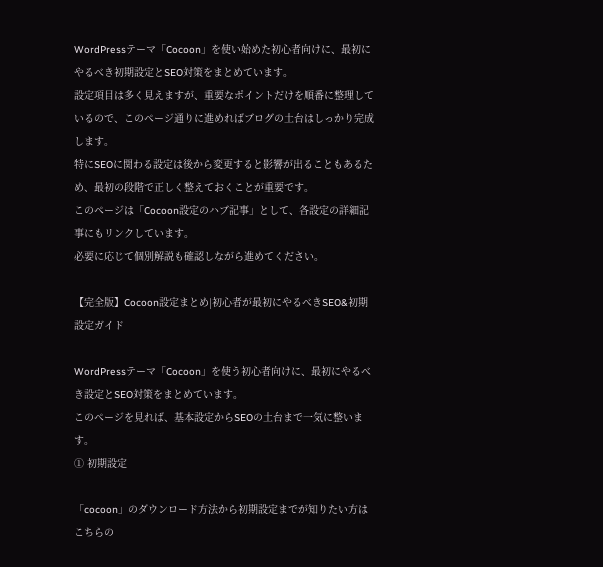WordPressテーマ「Cocoon」を使い始めた初心者向けに、最初にやるべき初期設定とSEO対策をまとめています。
設定項目は多く見えますが、重要なポイントだけを順番に整理しているので、このページ通りに進めればブログの土台はしっかり完成します。
特にSEOに関わる設定は後から変更すると影響が出ることもあるため、最初の段階で正しく整えておくことが重要です。
このページは「Cocoon設定のハブ記事」として、各設定の詳細記事にもリンクしています。
必要に応じて個別解説も確認しながら進めてください。

【完全版】Cocoon設定まとめ|初心者が最初にやるべきSEO&初期設定ガイド

WordPressテーマ「Cocoon」を使う初心者向けに、最初にやるべき設定とSEO対策をまとめています。
このページを見れば、基本設定からSEOの土台まで一気に整います。
① 初期設定

「cocoon」のダウンロード方法から初期設定までが知りたい方はこちらの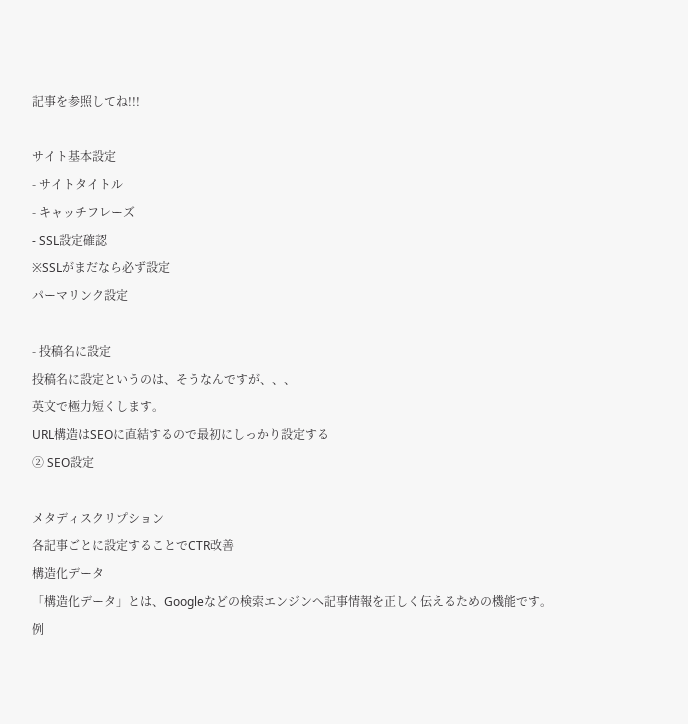記事を参照してね!!!

サイト基本設定
- サイトタイトル
- キャッチフレーズ
- SSL設定確認
※SSLがまだなら必ず設定
パーマリンク設定

- 投稿名に設定
投稿名に設定というのは、そうなんですが、、、
英文で極力短くします。
URL構造はSEOに直結するので最初にしっかり設定する
② SEO設定

メタディスクリプション
各記事ごとに設定することでCTR改善
構造化データ
「構造化データ」とは、Googleなどの検索エンジンへ記事情報を正しく伝えるための機能です。
例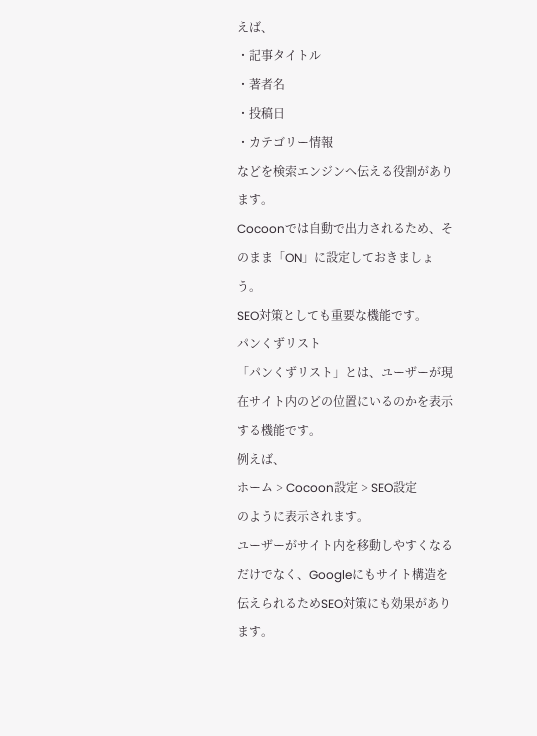えば、
・記事タイトル
・著者名
・投稿日
・カテゴリー情報
などを検索エンジンへ伝える役割があります。
Cocoonでは自動で出力されるため、そのまま「ON」に設定しておきましょう。
SEO対策としても重要な機能です。
パンくずリスト
「パンくずリスト」とは、ユーザーが現在サイト内のどの位置にいるのかを表示する機能です。
例えば、
ホーム > Cocoon設定 > SEO設定
のように表示されます。
ユーザーがサイト内を移動しやすくなるだけでなく、Googleにもサイト構造を伝えられるためSEO対策にも効果があります。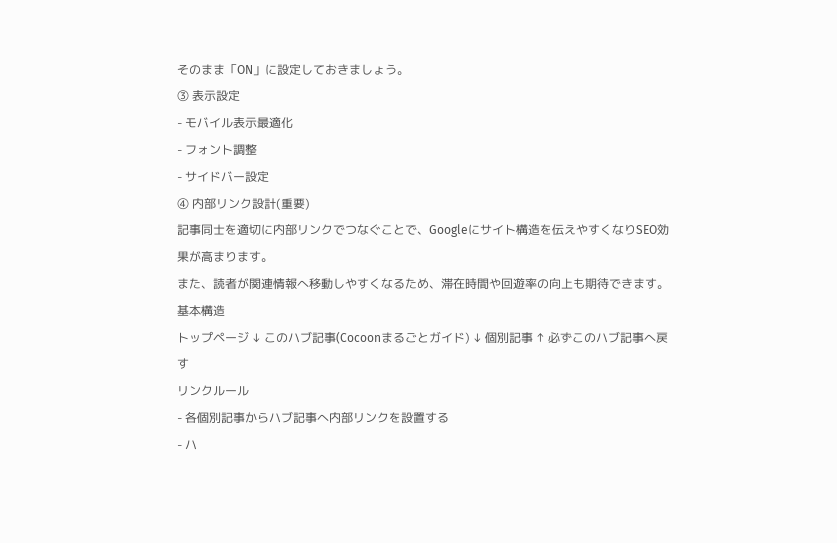そのまま「ON」に設定しておきましょう。
③ 表示設定
- モバイル表示最適化
- フォント調整
- サイドバー設定
④ 内部リンク設計(重要)
記事同士を適切に内部リンクでつなぐことで、Googleにサイト構造を伝えやすくなりSEO効果が高まります。
また、読者が関連情報へ移動しやすくなるため、滞在時間や回遊率の向上も期待できます。
基本構造
トップページ ↓ このハブ記事(Cocoonまるごとガイド) ↓ 個別記事 ↑ 必ずこのハブ記事へ戻す
リンクルール
- 各個別記事からハブ記事へ内部リンクを設置する
- ハ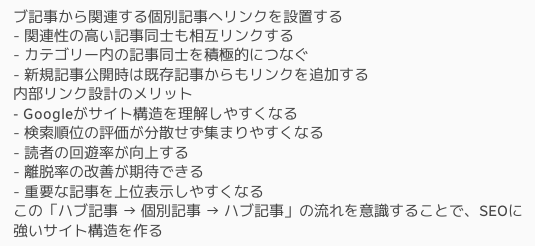ブ記事から関連する個別記事へリンクを設置する
- 関連性の高い記事同士も相互リンクする
- カテゴリー内の記事同士を積極的につなぐ
- 新規記事公開時は既存記事からもリンクを追加する
内部リンク設計のメリット
- Googleがサイト構造を理解しやすくなる
- 検索順位の評価が分散せず集まりやすくなる
- 読者の回遊率が向上する
- 離脱率の改善が期待できる
- 重要な記事を上位表示しやすくなる
この「ハブ記事 → 個別記事 → ハブ記事」の流れを意識することで、SEOに強いサイト構造を作る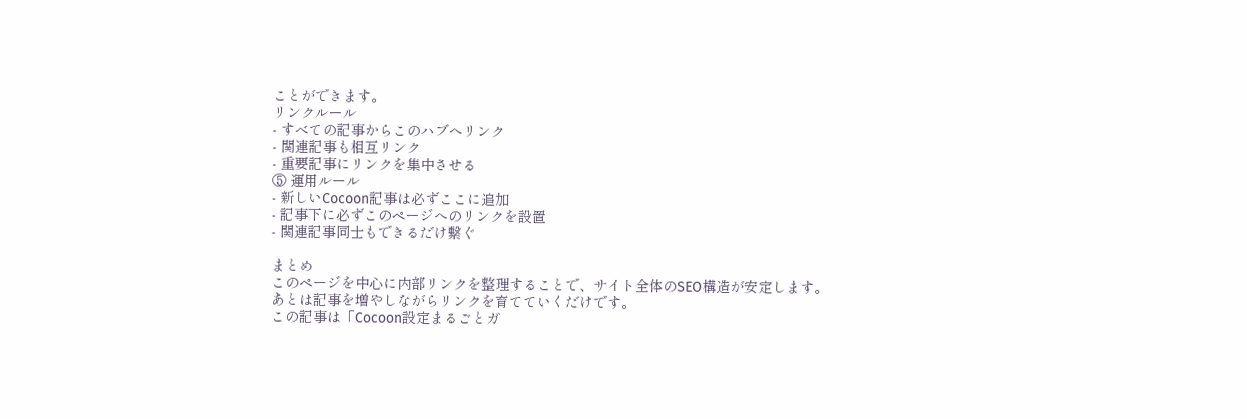ことができます。
リンクルール
- すべての記事からこのハブへリンク
- 関連記事も相互リンク
- 重要記事にリンクを集中させる
⑤ 運用ルール
- 新しいCocoon記事は必ずここに追加
- 記事下に必ずこのページへのリンクを設置
- 関連記事同士もできるだけ繋ぐ

まとめ
このページを中心に内部リンクを整理することで、サイト全体のSEO構造が安定します。
あとは記事を増やしながらリンクを育てていくだけです。
この記事は「Cocoon設定まるごとガ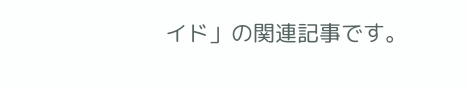イド」の関連記事です。